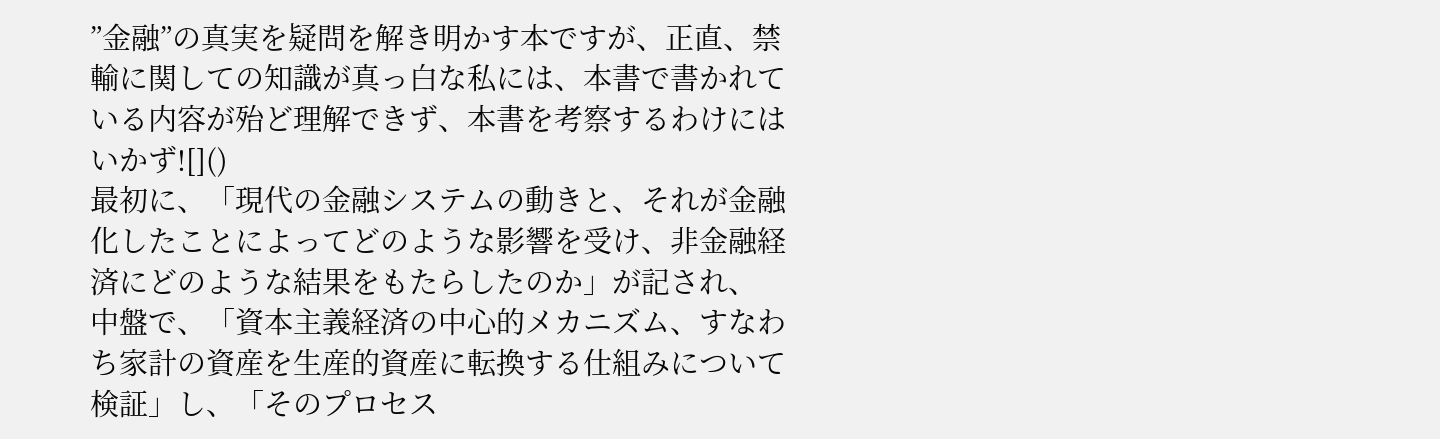”金融”の真実を疑問を解き明かす本ですが、正直、禁輸に関しての知識が真っ白な私には、本書で書かれている内容が殆ど理解できず、本書を考察するわけにはいかず![]()
最初に、「現代の金融システムの動きと、それが金融化したことによってどのような影響を受け、非金融経済にどのような結果をもたらしたのか」が記され、
中盤で、「資本主義経済の中心的メカニズム、すなわち家計の資産を生産的資産に転換する仕組みについて検証」し、「そのプロセス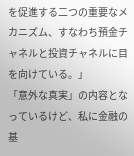を促進する二つの重要なメカニズム、すなわち預金チャネルと投資チャネルに目を向けている。」
「意外な真実」の内容となっているけど、私に金融の基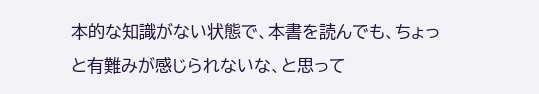本的な知識がない状態で、本書を読んでも、ちょっと有難みが感じられないな、と思って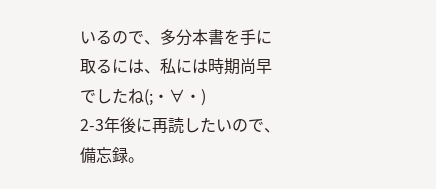いるので、多分本書を手に取るには、私には時期尚早でしたね(;・∀・)
2-3年後に再読したいので、備忘録。